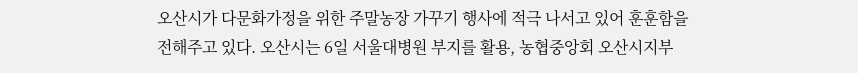오산시가 다문화가정을 위한 주말농장 가꾸기 행사에 적극 나서고 있어 훈훈함을 전해주고 있다. 오산시는 6일 서울대병원 부지를 활용, 농협중앙회 오산시지부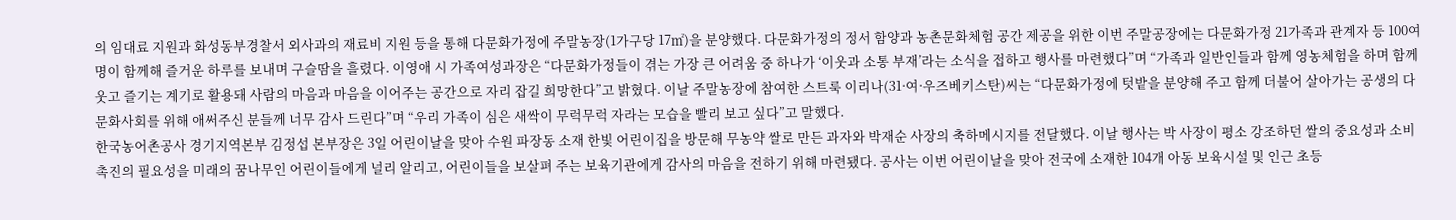의 임대료 지원과 화성동부경찰서 외사과의 재료비 지원 등을 통해 다문화가정에 주말농장(1가구당 17㎡)을 분양했다. 다문화가정의 정서 함양과 농촌문화체험 공간 제공을 위한 이번 주말공장에는 다문화가정 21가족과 관계자 등 100여명이 함께해 즐거운 하루를 보내며 구슬땀을 흘렸다. 이영애 시 가족여성과장은 “다문화가정들이 겪는 가장 큰 어려움 중 하나가 ‘이웃과 소통 부재’라는 소식을 접하고 행사를 마련했다”며 “가족과 일반인들과 함께 영농체험을 하며 함께 웃고 즐기는 계기로 활용돼 사람의 마음과 마음을 이어주는 공간으로 자리 잡길 희망한다”고 밝혔다. 이날 주말농장에 참여한 스트룩 이리나(31·여·우즈베키스탄)씨는 “다문화가정에 텃밭을 분양해 주고 함께 더불어 살아가는 공생의 다문화사회를 위해 애써주신 분들께 너무 감사 드린다”며 “우리 가족이 심은 새싹이 무럭무럭 자라는 모습을 빨리 보고 싶다”고 말했다.
한국농어촌공사 경기지역본부 김정섭 본부장은 3일 어린이날을 맞아 수원 파장동 소재 한빛 어린이집을 방문해 무농약 쌀로 만든 과자와 박재순 사장의 축하메시지를 전달했다. 이날 행사는 박 사장이 평소 강조하던 쌀의 중요성과 소비촉진의 필요성을 미래의 꿈나무인 어린이들에게 널리 알리고, 어린이들을 보살펴 주는 보육기관에게 감사의 마음을 전하기 위해 마련됐다. 공사는 이번 어린이날을 맞아 전국에 소재한 104개 아동 보육시설 및 인근 초등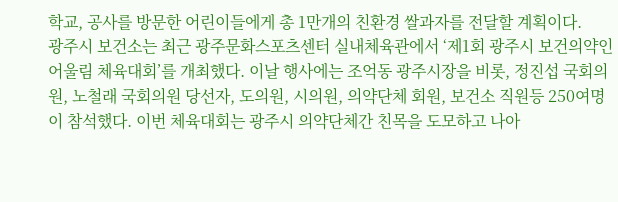학교, 공사를 방문한 어린이들에게 총 1만개의 친환경 쌀과자를 전달할 계획이다.
광주시 보건소는 최근 광주문화스포츠센터 실내체육관에서 ‘제1회 광주시 보건의약인 어울림 체육대회’를 개최했다. 이날 행사에는 조억동 광주시장을 비롯, 정진섭 국회의원, 노철래 국회의원 당선자, 도의원, 시의원, 의약단체 회원, 보건소 직원등 250여명이 참석했다. 이번 체육대회는 광주시 의약단체간 친목을 도모하고 나아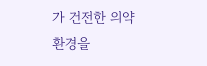가 건전한 의약환경을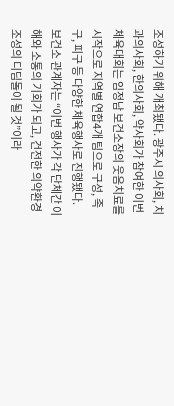조성하기 위해 개최됐다. 광주시 의사회, 치과의사회, 한의사회, 약사회가 참여한 이번 체육대회는 임정남 보건소장의 웃음치료를 시작으로 지역별 연합4개 팀으로 구성, 족구, 피구 등 다양한 체육행사로 진행됐다. 보건소 관계자는 “이번 행사가 각 단체간 이해와 소통의 기회가 되고, 건전한 의약환경 조성의 디딤돌이 될 것”이라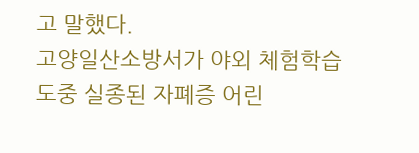고 말했다.
고양일산소방서가 야외 체험학습 도중 실종된 자폐증 어린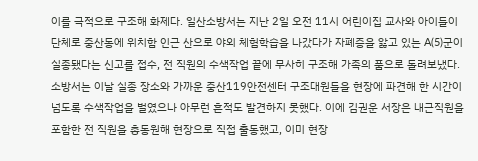이를 극적으로 구조해 화제다. 일산소방서는 지난 2일 오전 11시 어린이집 교사와 아이들이 단체로 중산동에 위치함 인근 산으로 야외 체험학습을 나갔다가 자폐증을 앓고 있는 A(5)군이 실종됐다는 신고를 접수, 전 직원의 수색작업 끝에 무사히 구조해 가족의 품으로 돌려보냈다. 소방서는 이날 실종 장소와 가까운 중산119안전센터 구조대원들을 현장에 파견해 한 시간이 넘도록 수색작업을 벌였으나 아무런 흔적도 발견하지 못했다. 이에 김권운 서장은 내근직원을 포함한 전 직원을 총동원해 현장으로 직접 출동했고, 이미 현장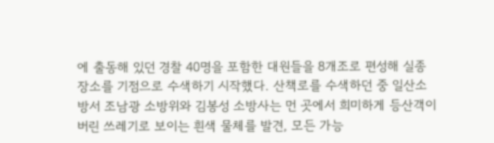에 출동해 있던 경찰 40명을 포함한 대원들을 8개조로 편성해 실종 장소를 기점으로 수색하기 시작했다. 산책로를 수색하던 중 일산소방서 조남광 소방위와 김봉성 소방사는 먼 곳에서 희미하게 등산객이 버린 쓰레기로 보이는 흰색 물체를 발견, 모든 가능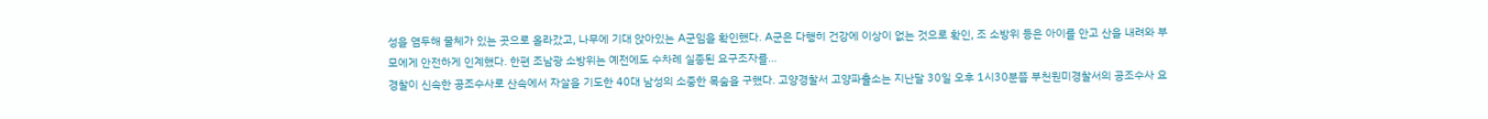성을 염두해 물체가 있는 곳으로 올라갔고, 나무에 기대 앉아있는 A군임을 확인했다. A군은 다행히 건강에 이상이 없는 것으로 확인, 조 소방위 등은 아이를 안고 산을 내려와 부모에게 안전하게 인계했다. 한편 조남광 소방위는 예전에도 수차례 실종된 요구조자를…
경찰이 신속한 공조수사로 산속에서 자살을 기도한 40대 남성의 소중한 목숨을 구했다. 고양경찰서 고양파출소는 지난달 30일 오후 1시30분쯤 부천원미경찰서의 공조수사 요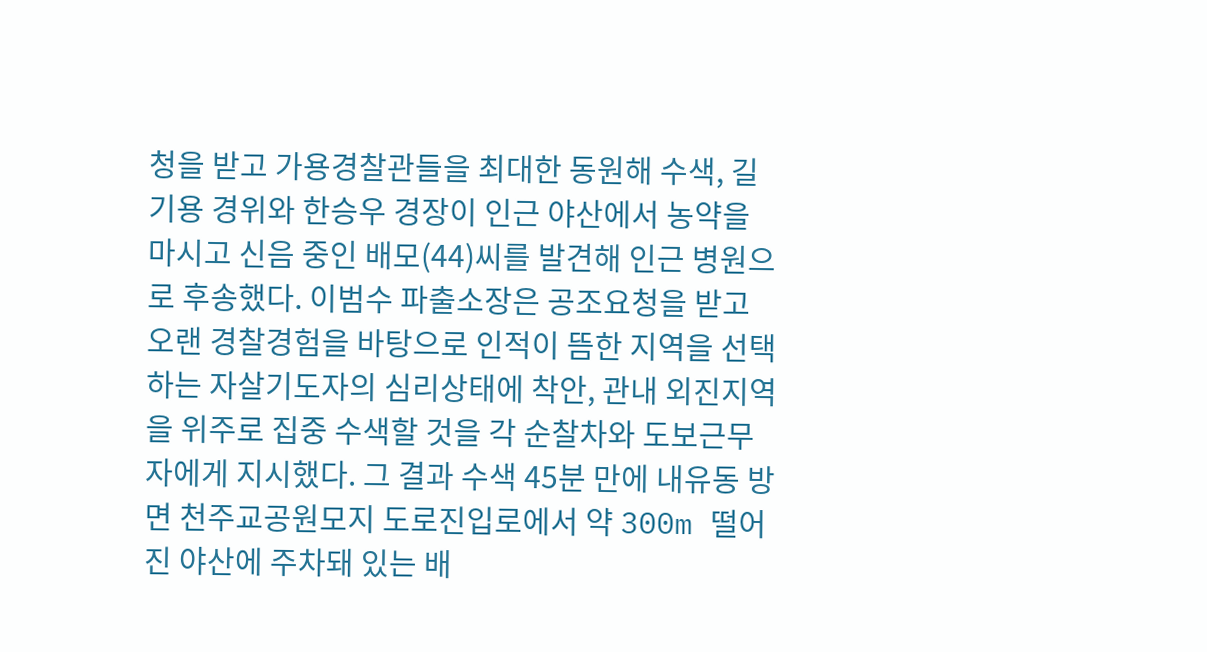청을 받고 가용경찰관들을 최대한 동원해 수색, 길기용 경위와 한승우 경장이 인근 야산에서 농약을 마시고 신음 중인 배모(44)씨를 발견해 인근 병원으로 후송했다. 이범수 파출소장은 공조요청을 받고 오랜 경찰경험을 바탕으로 인적이 뜸한 지역을 선택하는 자살기도자의 심리상태에 착안, 관내 외진지역을 위주로 집중 수색할 것을 각 순찰차와 도보근무자에게 지시했다. 그 결과 수색 45분 만에 내유동 방면 천주교공원모지 도로진입로에서 약 300m 떨어진 야산에 주차돼 있는 배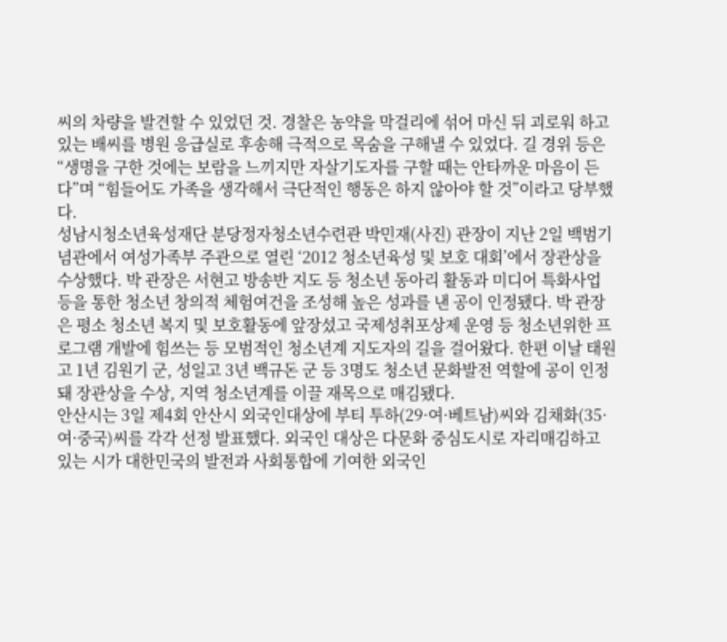씨의 차량을 발견할 수 있었던 것. 경찰은 농약을 막걸리에 섞어 마신 뒤 괴로워 하고 있는 배씨를 병원 응급실로 후송해 극적으로 목숨을 구해낼 수 있었다. 길 경위 등은 “생명을 구한 것에는 보람을 느끼지만 자살기도자를 구할 때는 안타까운 마음이 든다”며 “힘들어도 가족을 생각해서 극단적인 행동은 하지 않아야 할 것”이라고 당부했다.
성남시청소년육성재단 분당정자청소년수련관 박민재(사진) 관장이 지난 2일 백범기념관에서 여성가족부 주관으로 열린 ‘2012 청소년육성 및 보호 대회’에서 장관상을 수상했다. 박 관장은 서현고 방송반 지도 등 청소년 동아리 활동과 미디어 특화사업 등을 통한 청소년 창의적 체험여건을 조성해 높은 성과를 낸 공이 인정됐다. 박 관장은 평소 청소년 복지 및 보호활동에 앞장섰고 국제성취포상제 운영 등 청소년위한 프로그램 개발에 힘쓰는 등 모범적인 청소년계 지도자의 길을 걸어왔다. 한편 이날 태원고 1년 김원기 군, 성일고 3년 백규돈 군 등 3명도 청소년 문화발전 역할에 공이 인정돼 장관상을 수상, 지역 청소년계를 이끌 재목으로 매김됐다.
안산시는 3일 제4회 안산시 외국인대상에 부티 투하(29·여·베트남)씨와 김채화(35·여·중국)씨를 각각 선정 발표했다. 외국인 대상은 다문화 중심도시로 자리매김하고 있는 시가 대한민국의 발전과 사회통합에 기여한 외국인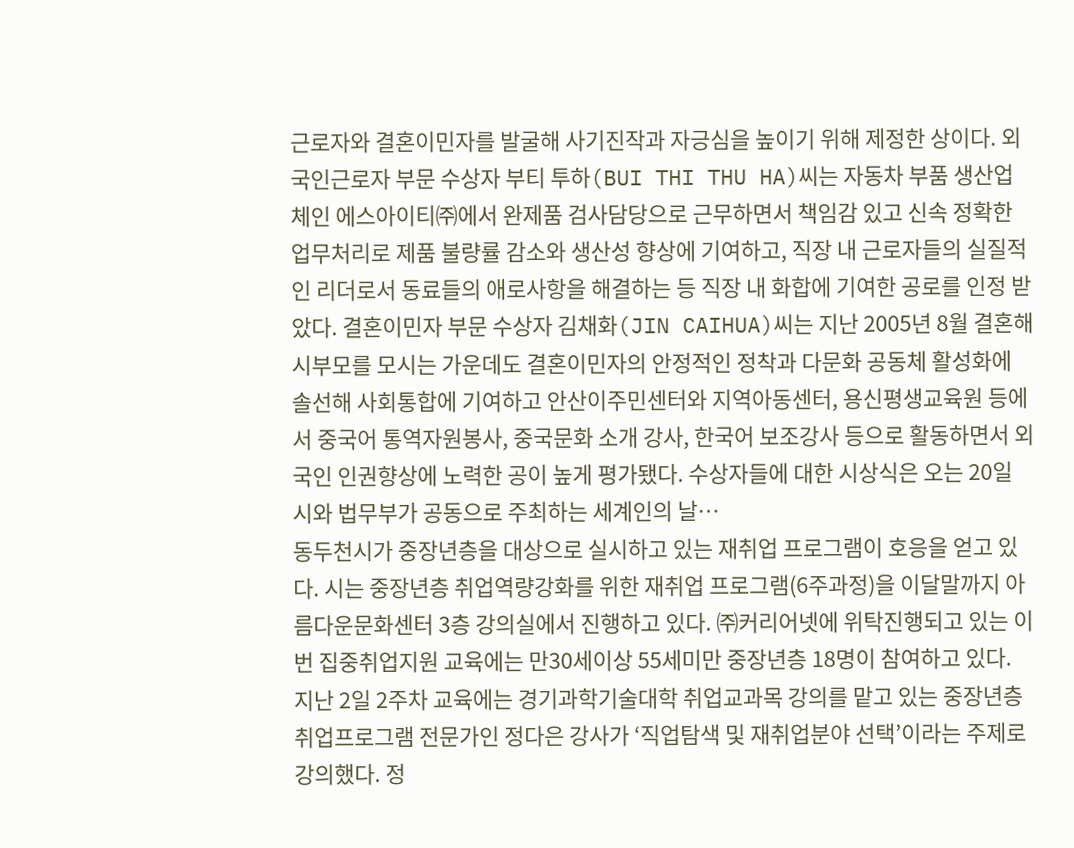근로자와 결혼이민자를 발굴해 사기진작과 자긍심을 높이기 위해 제정한 상이다. 외국인근로자 부문 수상자 부티 투하(BUI THI THU HA)씨는 자동차 부품 생산업체인 에스아이티㈜에서 완제품 검사담당으로 근무하면서 책임감 있고 신속 정확한 업무처리로 제품 불량률 감소와 생산성 향상에 기여하고, 직장 내 근로자들의 실질적인 리더로서 동료들의 애로사항을 해결하는 등 직장 내 화합에 기여한 공로를 인정 받았다. 결혼이민자 부문 수상자 김채화(JIN CAIHUA)씨는 지난 2005년 8월 결혼해 시부모를 모시는 가운데도 결혼이민자의 안정적인 정착과 다문화 공동체 활성화에 솔선해 사회통합에 기여하고 안산이주민센터와 지역아동센터, 용신평생교육원 등에서 중국어 통역자원봉사, 중국문화 소개 강사, 한국어 보조강사 등으로 활동하면서 외국인 인권향상에 노력한 공이 높게 평가됐다. 수상자들에 대한 시상식은 오는 20일 시와 법무부가 공동으로 주최하는 세계인의 날…
동두천시가 중장년층을 대상으로 실시하고 있는 재취업 프로그램이 호응을 얻고 있다. 시는 중장년층 취업역량강화를 위한 재취업 프로그램(6주과정)을 이달말까지 아름다운문화센터 3층 강의실에서 진행하고 있다. ㈜커리어넷에 위탁진행되고 있는 이번 집중취업지원 교육에는 만30세이상 55세미만 중장년층 18명이 참여하고 있다. 지난 2일 2주차 교육에는 경기과학기술대학 취업교과목 강의를 맡고 있는 중장년층 취업프로그램 전문가인 정다은 강사가 ‘직업탐색 및 재취업분야 선택’이라는 주제로 강의했다. 정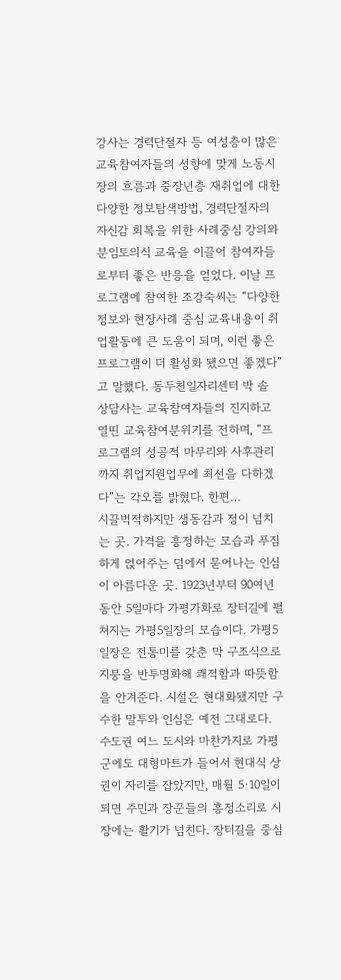강사는 경력단절자 등 여성층이 많은 교육참여자들의 성향에 맞게 노동시장의 흐름과 중장년층 재취업에 대한 다양한 정보탐색방법, 경력단절자의 자신감 회복을 위한 사례중심 강의와 분임토의식 교육을 이끌어 참여자들로부터 좋은 반응을 얻었다. 이날 프로그램에 참여한 조강숙씨는 “다양한 정보와 현장사례 중심 교육내용이 취업활동에 큰 도움이 되며, 이런 좋은 프로그램이 더 활성화 됐으면 좋겠다”고 말했다. 동두천일자리센터 박 솔 상담사는 교육참여자들의 진지하고 열띤 교육참여분위기를 전하며, “프로그램의 성공적 마무리와 사후관리까지 취업지원업무에 최선을 다하겠다”는 각오를 밝혔다. 한편…
시끌벅적하지만 생동감과 정이 넘치는 곳. 가격을 흥정하는 모습과 푸짐하게 얹어주는 덤에서 묻어나는 인심이 아름다운 곳. 1923년부터 90여년동안 5일마다 가평가화로 장터길에 펼쳐지는 가평5일장의 모습이다. 가평5일장은 전통미를 갖춘 막 구조식으로 지붕을 반투명화해 쾌적함과 따뜻함을 안겨준다. 시설은 현대화됐지만 구수한 말투와 인심은 예전 그대로다. 수도권 여느 도시와 마찬가지로 가평군에도 대형마트가 들어서 현대식 상권이 자리를 잡았지만, 매월 5·10일이 되면 주민과 장꾼들의 흥정소리로 시장에는 활기가 넘친다. 장터길을 중심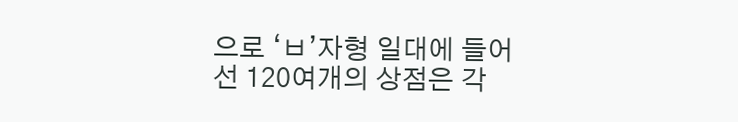으로 ‘ㅂ’자형 일대에 들어선 120여개의 상점은 각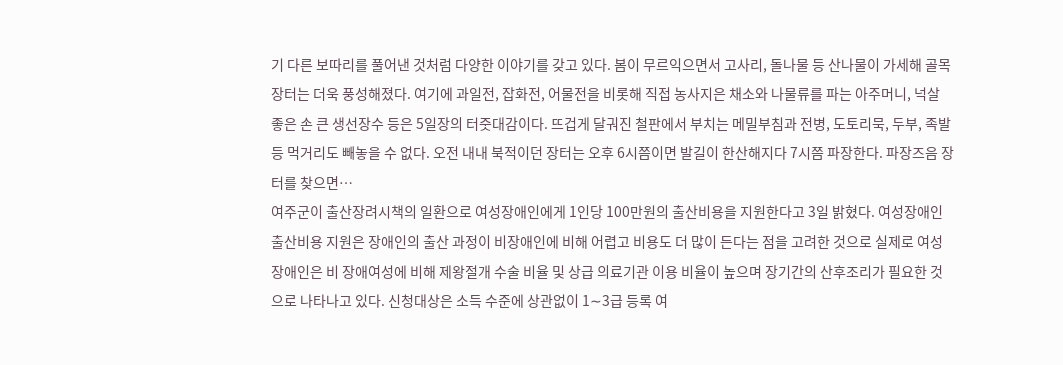기 다른 보따리를 풀어낸 것처럼 다양한 이야기를 갖고 있다. 봄이 무르익으면서 고사리, 돌나물 등 산나물이 가세해 골목장터는 더욱 풍성해졌다. 여기에 과일전, 잡화전, 어물전을 비롯해 직접 농사지은 채소와 나물류를 파는 아주머니, 넉살 좋은 손 큰 생선장수 등은 5일장의 터줏대감이다. 뜨겁게 달궈진 철판에서 부치는 메밀부침과 전병, 도토리묵, 두부, 족발 등 먹거리도 빼놓을 수 없다. 오전 내내 북적이던 장터는 오후 6시쯤이면 발길이 한산해지다 7시쯤 파장한다. 파장즈음 장터를 찾으면…
여주군이 출산장려시책의 일환으로 여성장애인에게 1인당 100만원의 출산비용을 지원한다고 3일 밝혔다. 여성장애인 출산비용 지원은 장애인의 출산 과정이 비장애인에 비해 어렵고 비용도 더 많이 든다는 점을 고려한 것으로 실제로 여성장애인은 비 장애여성에 비해 제왕절개 수술 비율 및 상급 의료기관 이용 비율이 높으며 장기간의 산후조리가 필요한 것으로 나타나고 있다. 신청대상은 소득 수준에 상관없이 1∼3급 등록 여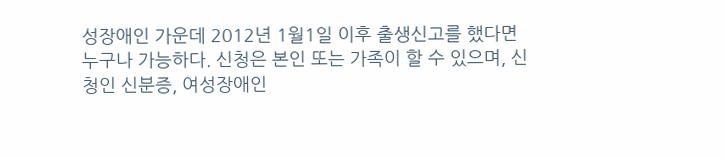성장애인 가운데 2012년 1월1일 이후 출생신고를 했다면 누구나 가능하다. 신청은 본인 또는 가족이 할 수 있으며, 신청인 신분증, 여성장애인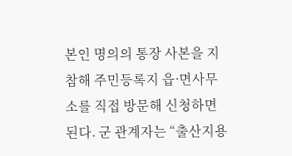본인 명의의 통장 사본을 지참해 주민등록지 읍·면사무소를 직접 방문해 신청하면 된다. 군 관계자는 “출산지용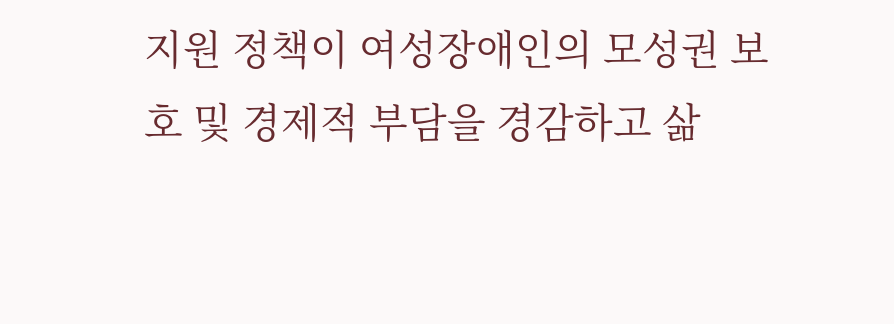지원 정책이 여성장애인의 모성권 보호 및 경제적 부담을 경감하고 삶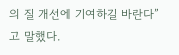의 질 개선에 기여하길 바란다”고 말했다.